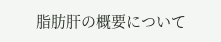脂肪肝の概要について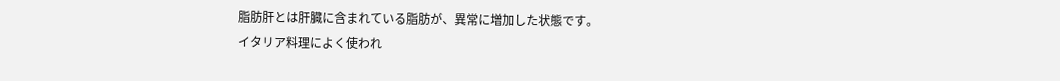脂肪肝とは肝臓に含まれている脂肪が、異常に増加した状態です。
イタリア料理によく使われ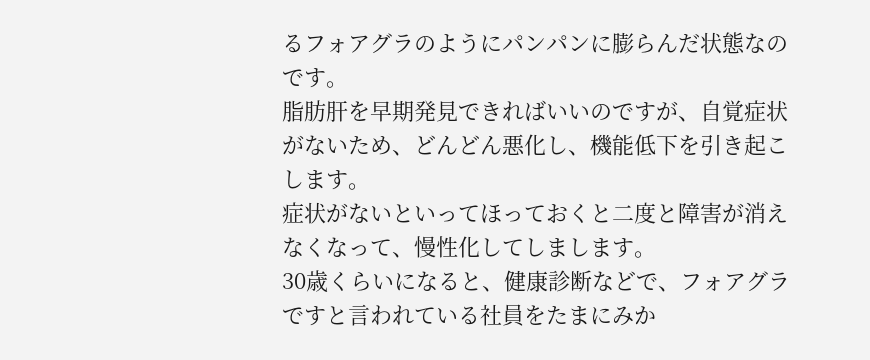るフォアグラのようにパンパンに膨らんだ状態なのです。
脂肪肝を早期発見できればいいのですが、自覚症状がないため、どんどん悪化し、機能低下を引き起こします。
症状がないといってほっておくと二度と障害が消えなくなって、慢性化してしまします。
30歳くらいになると、健康診断などで、フォアグラですと言われている社員をたまにみか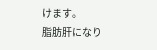けます。
脂肪肝になり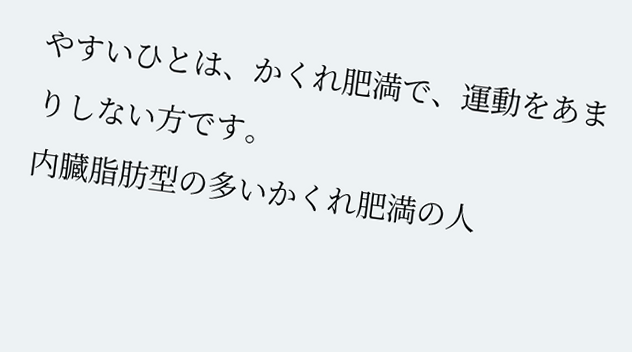やすいひとは、かくれ肥満で、運動をあまりしない方です。
内臓脂肪型の多いかくれ肥満の人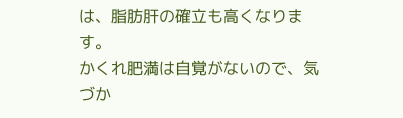は、脂肪肝の確立も高くなります。
かくれ肥満は自覚がないので、気づか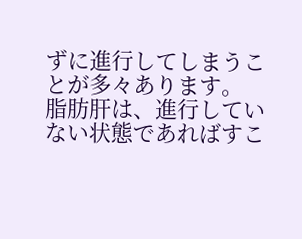ずに進行してしまうことが多々あります。
脂肪肝は、進行していない状態であればすこ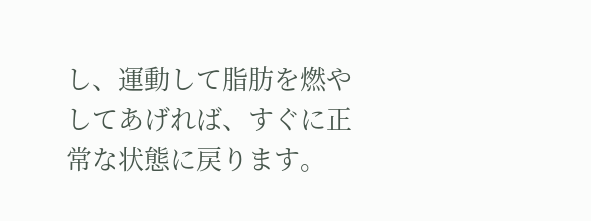し、運動して脂肪を燃やしてあげれば、すぐに正常な状態に戻ります。